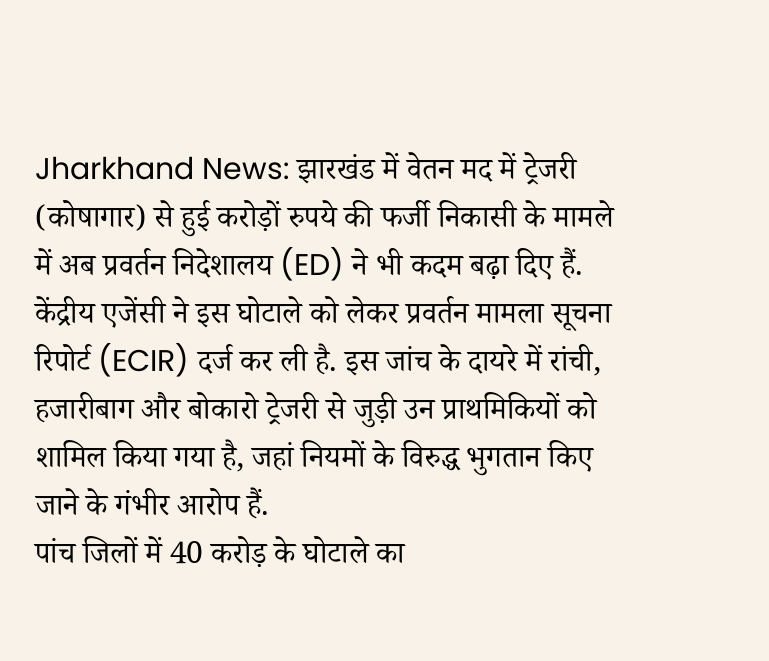Jharkhand News: झारखंड में वेतन मद में ट्रेजरी (कोषागार) से हुई करोड़ों रुपये की फर्जी निकासी के मामले में अब प्रवर्तन निदेशालय (ED) ने भी कदम बढ़ा दिए हैं. केंद्रीय एजेंसी ने इस घोटाले को लेकर प्रवर्तन मामला सूचना रिपोर्ट (ECIR) दर्ज कर ली है. इस जांच के दायरे में रांची, हजारीबाग और बोकारो ट्रेजरी से जुड़ी उन प्राथमिकियों को शामिल किया गया है, जहां नियमों के विरुद्ध भुगतान किए जाने के गंभीर आरोप हैं.
पांच जिलों में 40 करोड़ के घोटाले का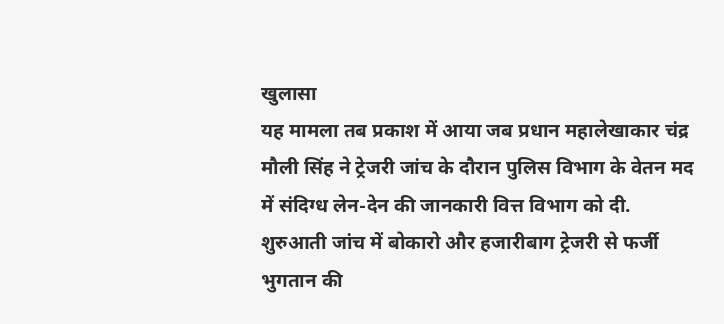खुलासा
यह मामला तब प्रकाश में आया जब प्रधान महालेखाकार चंद्र मौली सिंह ने ट्रेजरी जांच के दौरान पुलिस विभाग के वेतन मद में संदिग्ध लेन-देन की जानकारी वित्त विभाग को दी. शुरुआती जांच में बोकारो और हजारीबाग ट्रेजरी से फर्जी भुगतान की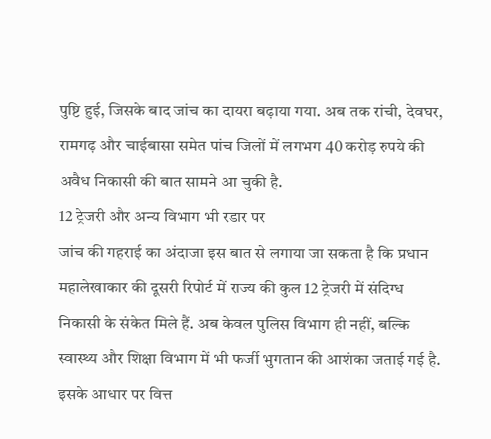पुष्टि हुई, जिसके बाद जांच का दायरा बढ़ाया गया. अब तक रांची, देवघर, रामगढ़ और चाईबासा समेत पांच जिलों में लगभग 40 करोड़ रुपये की अवैध निकासी की बात सामने आ चुकी है.
12 ट्रेजरी और अन्य विभाग भी रडार पर
जांच की गहराई का अंदाजा इस बात से लगाया जा सकता है कि प्रधान महालेखाकार की दूसरी रिपोर्ट में राज्य की कुल 12 ट्रेजरी में संदिग्ध निकासी के संकेत मिले हैं. अब केवल पुलिस विभाग ही नहीं, बल्कि स्वास्थ्य और शिक्षा विभाग में भी फर्जी भुगतान की आशंका जताई गई है. इसके आधार पर वित्त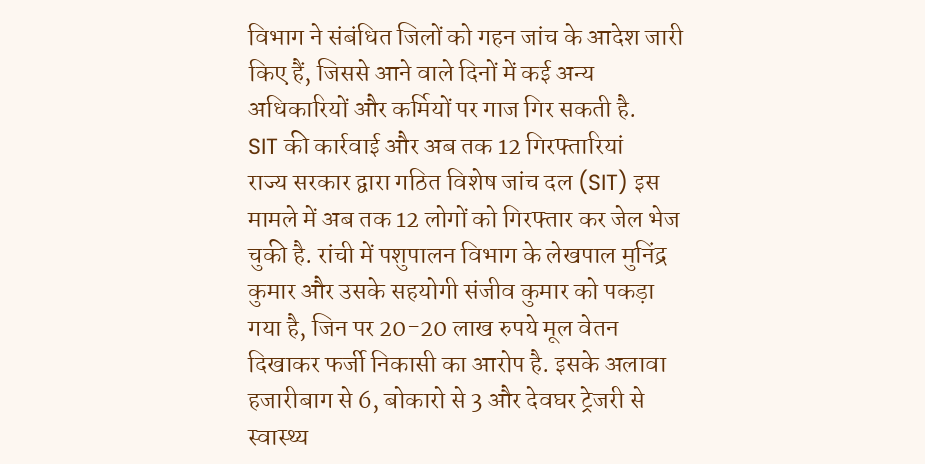विभाग ने संबंधित जिलों को गहन जांच के आदेश जारी किए हैं, जिससे आने वाले दिनों में कई अन्य अधिकारियों और कर्मियों पर गाज गिर सकती है.
SIT की कार्रवाई और अब तक 12 गिरफ्तारियां
राज्य सरकार द्वारा गठित विशेष जांच दल (SIT) इस मामले में अब तक 12 लोगों को गिरफ्तार कर जेल भेज चुकी है. रांची में पशुपालन विभाग के लेखपाल मुनिंद्र कुमार और उसके सहयोगी संजीव कुमार को पकड़ा गया है, जिन पर 20-20 लाख रुपये मूल वेतन दिखाकर फर्जी निकासी का आरोप है. इसके अलावा हजारीबाग से 6, बोकारो से 3 और देवघर ट्रेजरी से स्वास्थ्य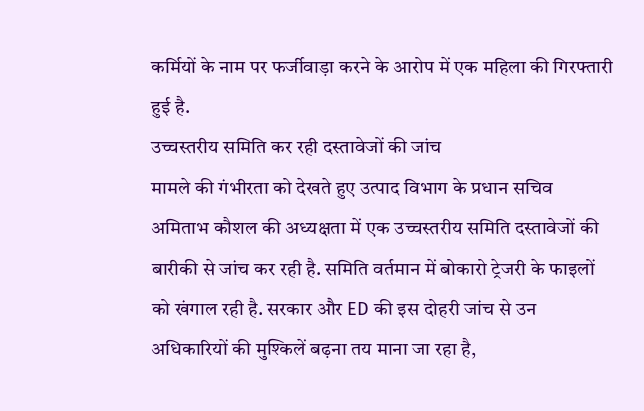कर्मियों के नाम पर फर्जीवाड़ा करने के आरोप में एक महिला की गिरफ्तारी हुई है.
उच्चस्तरीय समिति कर रही दस्तावेजों की जांच
मामले की गंभीरता को देखते हुए उत्पाद विभाग के प्रधान सचिव अमिताभ कौशल की अध्यक्षता में एक उच्चस्तरीय समिति दस्तावेजों की बारीकी से जांच कर रही है. समिति वर्तमान में बोकारो ट्रेजरी के फाइलों को खंगाल रही है. सरकार और ED की इस दोहरी जांच से उन अधिकारियों की मुश्किलें बढ़ना तय माना जा रहा है,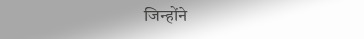जिन्होंने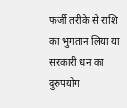फर्जी तरीके से राशि का भुगतान लिया या सरकारी धन का दुरुपयोग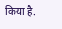किया है.